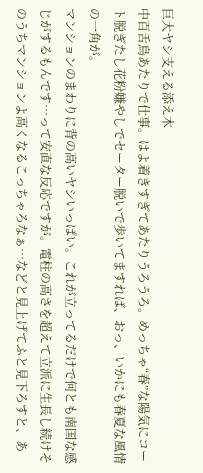巨大ヤシ支える添え木
中百舌鳥あたりで仕事。はよ着きすぎてあたりうろうろ。めっちゃ“春”な陽気にコート脱ぎたし花粉嫌やしでセーター脱いで歩いてますれば、おっ、いかにも春夏な風情の一角が。
マンションのまわりに背の高いヤシいっぱい。これが立ってるだけで何とも南国な感じがするもんです…って安直な反応ですが。電柱の高さを超えて立派に生長し続けそのうちマンションよ高くなるこっちゃろなぁ…などと見上げてふと見下ろすと、あ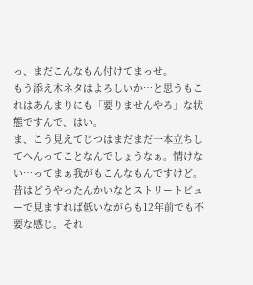っ、まだこんなもん付けてまっせ。
もう添え木ネタはよろしいか…と思うもこれはあんまりにも「要りませんやろ」な状態ですんで、はい。
ま、こう見えてじつはまだまだ一本立ちしてへんってことなんでしょうなぁ。情けない…ってまぁ我がもこんなもんですけど。
昔はどうやったんかいなとストリートビューで見ますれば低いながらも12年前でも不要な感じ。それ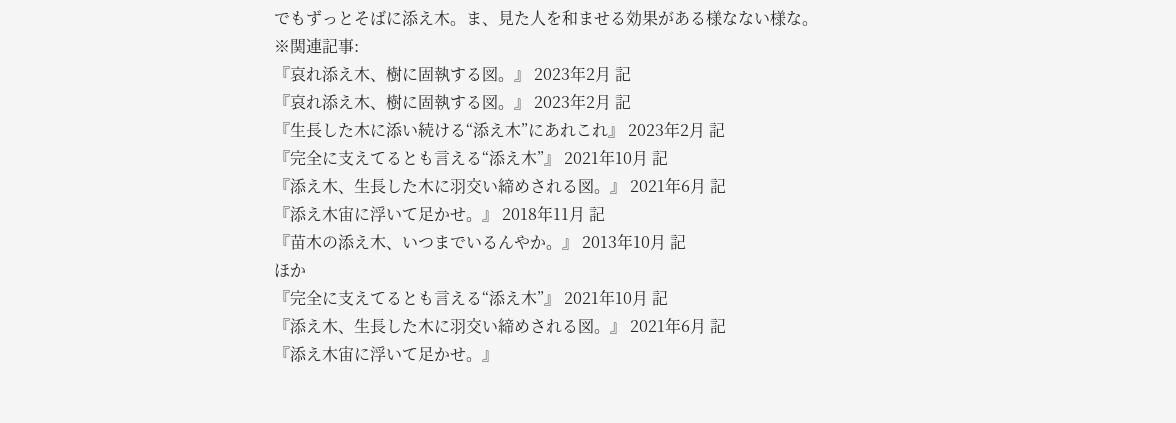でもずっとそばに添え木。ま、見た人を和ませる効果がある様なない様な。
※関連記事:
『哀れ添え木、樹に固執する図。』 2023年2月 記
『哀れ添え木、樹に固執する図。』 2023年2月 記
『生長した木に添い続ける“添え木”にあれこれ』 2023年2月 記
『完全に支えてるとも言える“添え木”』 2021年10月 記
『添え木、生長した木に羽交い締めされる図。』 2021年6月 記
『添え木宙に浮いて足かせ。』 2018年11月 記
『苗木の添え木、いつまでいるんやか。』 2013年10月 記
ほか
『完全に支えてるとも言える“添え木”』 2021年10月 記
『添え木、生長した木に羽交い締めされる図。』 2021年6月 記
『添え木宙に浮いて足かせ。』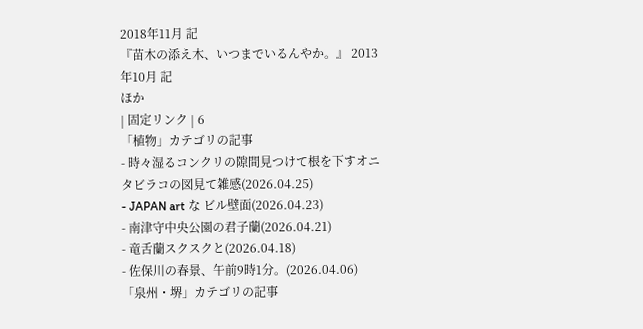2018年11月 記
『苗木の添え木、いつまでいるんやか。』 2013年10月 記
ほか
| 固定リンク | 6
「植物」カテゴリの記事
- 時々湿るコンクリの隙間見つけて根を下すオニタビラコの図見て雑感(2026.04.25)
- JAPAN art な ビル壁面(2026.04.23)
- 南津守中央公園の君子蘭(2026.04.21)
- 竜舌蘭スクスクと(2026.04.18)
- 佐保川の春景、午前9時1分。(2026.04.06)
「泉州・堺」カテゴリの記事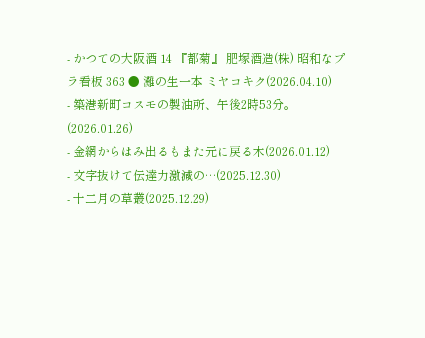- かつての大阪酒 14 『都菊』 肥塚酒造(株) 昭和なプラ看板 363 ● 灘の生一本 ミヤコキク(2026.04.10)
- 築港新町コスモの製油所、午後2時53分。(2026.01.26)
- 金網からはみ出るもまた元に戻る木(2026.01.12)
- 文字抜けて伝達力激減の…(2025.12.30)
- 十二月の草叢(2025.12.29)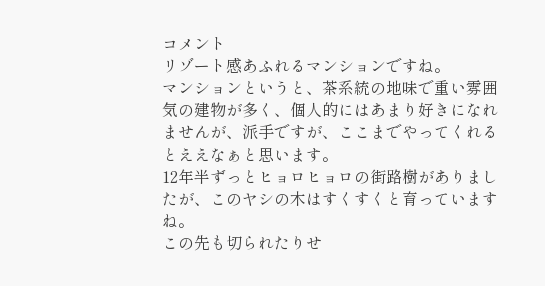コメント
リゾート感あふれるマンションですね。
マンションというと、茶系統の地味で重い雰囲気の建物が多く、個人的にはあまり好きになれませんが、派手ですが、ここまでやってくれるとええなぁと思います。
12年半ずっとヒョロヒョロの街路樹がありましたが、このヤシの木はすくすくと育っていますね。
この先も切られたりせ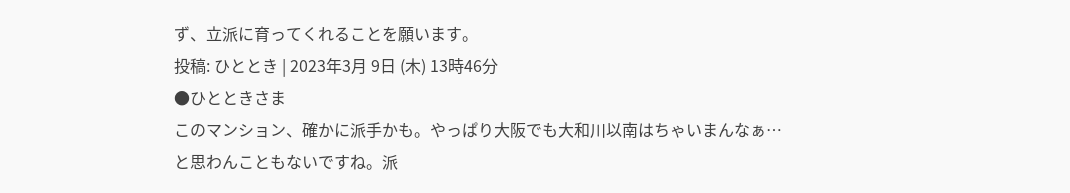ず、立派に育ってくれることを願います。
投稿: ひととき | 2023年3月 9日 (木) 13時46分
●ひとときさま
このマンション、確かに派手かも。やっぱり大阪でも大和川以南はちゃいまんなぁ…と思わんこともないですね。派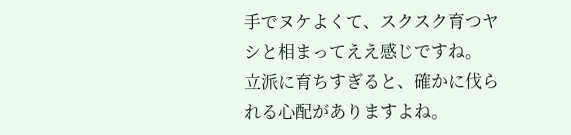手でヌケよくて、スクスク育つヤシと相まってええ感じですね。
立派に育ちすぎると、確かに伐られる心配がありますよね。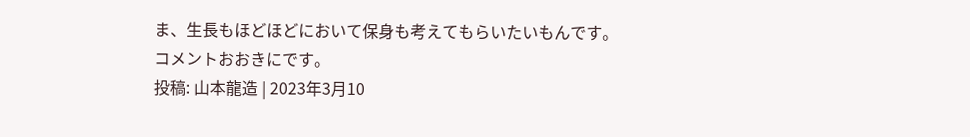ま、生長もほどほどにおいて保身も考えてもらいたいもんです。
コメントおおきにです。
投稿: 山本龍造 | 2023年3月10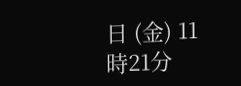日 (金) 11時21分